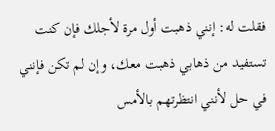فقلت له: إنني ذهبت أول مرة لأجلك فإن كنت تستفيد من ذهابي ذهبت معك، وإن لم تكن فإنني في حل لأنني انتظرتهم بالأمس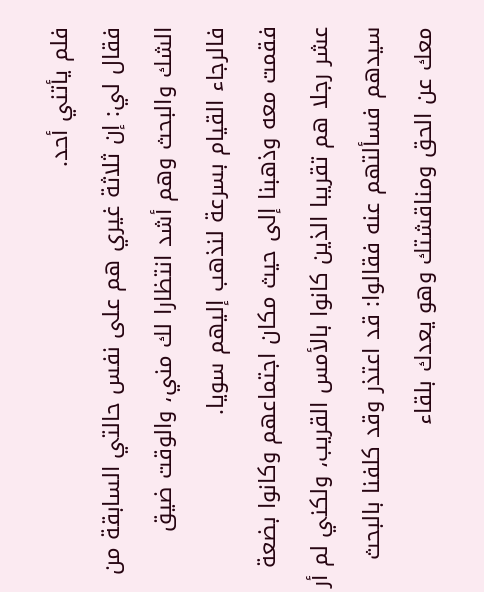فلم يأتني أحد.
فقال لي: إن ثلاثة غيري هم على نفس حالتي السابقة من الشك والبحث وهم أشد انتظارا لك مني، والوقت ضيق فالرجاء القيام بسرعة لنذهب إليهم سويا.
فقمت معه وذهبنا إلى حيث مكان اجتماعهم وكانوا بضعة عشر رجلا هم تقريبا الذين كانوا بالأمس القريب، ولكني لم أر سيدهم فسألتهم عنه فقالوا: قد اعتذر وقد كلفنا بالبحث معك عن الحق ومناقشتك وهو يعدك بلقاء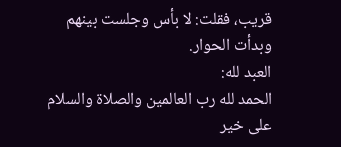قريب، فقلت: لا بأس وجلست بينهم وبدأت الحوار.
العبد لله:
الحمد لله رب العالمين والصلاة والسلام على خير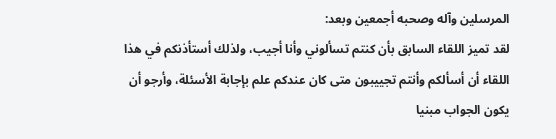المرسلين وآله وصحبه أجمعين وبعد:
لقد تميز اللقاء السابق بأن كنتم تسألوني وأنا أجيب، ولذلك أستأذنكم في هذا اللقاء أن أسألكم وأنتم تجييبون متى كان عندكم علم بإجابة الأسئلة، وأرجو أن يكون الجواب مبنيا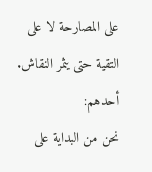على المصارحة لا على التقية حتى يثمر النقاش.
أحدهم:
نحن من البداية على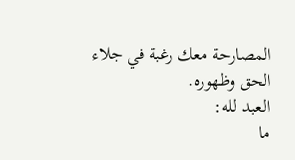المصارحة معك رغبة في جلاء الحق وظهوره.
العبد لله:
ما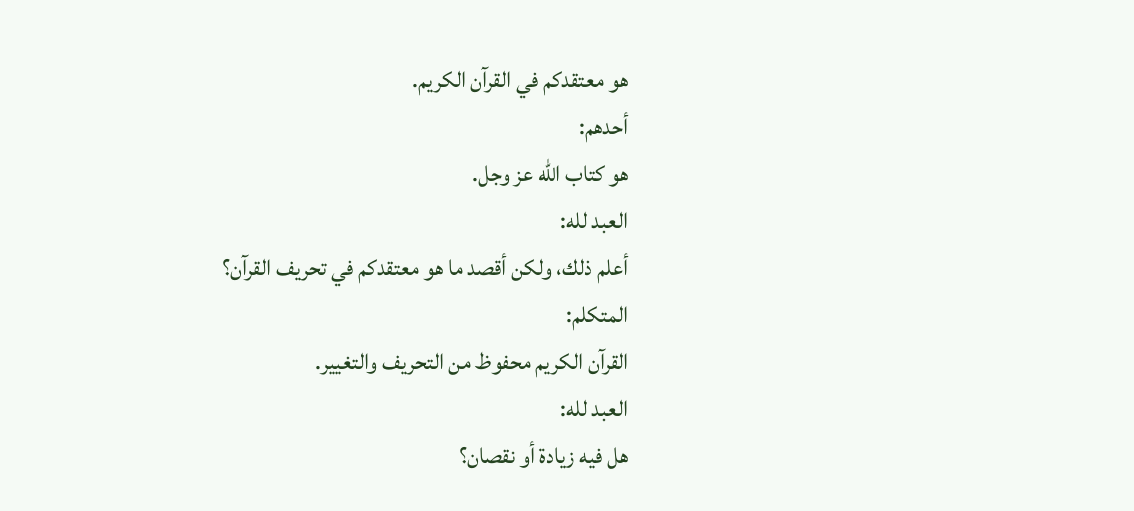هو معتقدكم في القرآن الكريم.
أحدهم:
هو كتاب الله عز وجل.
العبد لله:
أعلم ذلك، ولكن أقصد ما هو معتقدكم في تحريف القرآن؟
المتكلم:
القرآن الكريم محفوظ من التحريف والتغيير.
العبد لله:
هل فيه زيادة أو نقصان؟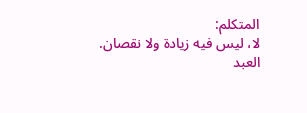المتكلم:
لا، ليس فيه زيادة ولا نقصان.
العبد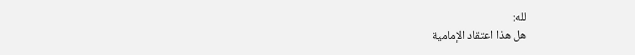لله:
هل هذا اعتقاد الإمامية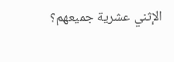الإثني عشرية جميعهم؟